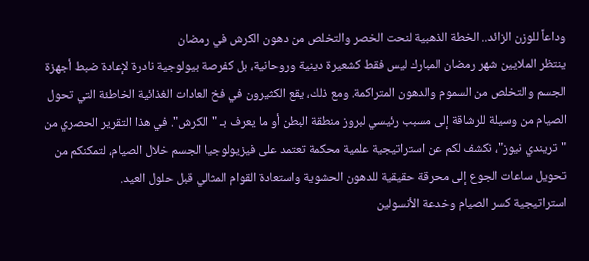وداعاً للوزن الزائد.. الخطة الذهبية لنحت الخصر والتخلص من دهون الكرش في رمضان
ينتظر الملايين شهر رمضان المبارك ليس فقط كشعيرة دينية وروحانية، بل كفرصة بيولوجية نادرة لإعادة ضبط أجهزة الجسم والتخلص من السموم والدهون المتراكمة. ومع ذلك، يقع الكثيرون في فخ العادات الغذائية الخاطئة التي تحول الصيام من وسيلة للرشاقة إلى مسبب رئيسي لبروز منطقة البطن أو ما يعرف بـ "الكرش". في هذا التقرير الحصري من "تريندي نيوز"، نكشف لكم عن استراتيجية علمية محكمة تعتمد على فيزيولوجيا الجسم خلال الصيام، لتمكنكم من تحويل ساعات الجوع إلى محرقة حقيقية للدهون الحشوية واستعادة القوام المثالي قبل حلول العيد.
استراتيجية كسر الصيام وخدعة الأنسولين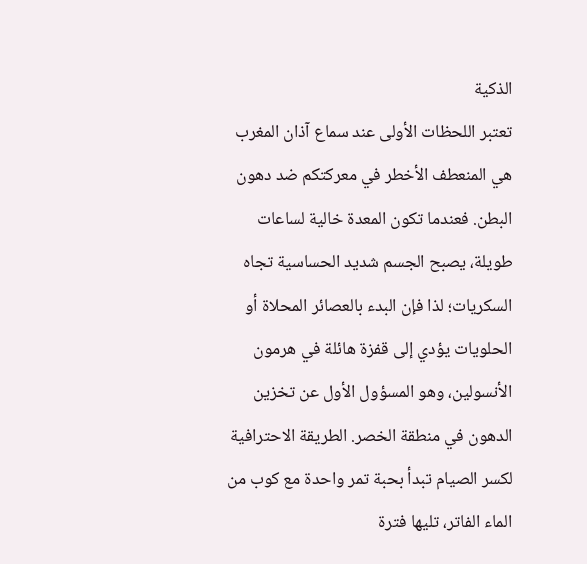الذكية
تعتبر اللحظات الأولى عند سماع آذان المغرب هي المنعطف الأخطر في معركتكم ضد دهون البطن. فعندما تكون المعدة خالية لساعات طويلة، يصبح الجسم شديد الحساسية تجاه السكريات؛ لذا فإن البدء بالعصائر المحلاة أو الحلويات يؤدي إلى قفزة هائلة في هرمون الأنسولين، وهو المسؤول الأول عن تخزين الدهون في منطقة الخصر. الطريقة الاحترافية لكسر الصيام تبدأ بحبة تمر واحدة مع كوب من الماء الفاتر، تليها فترة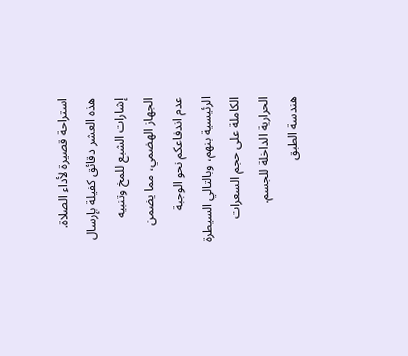استراحة قصيرة لأداء الصلاة. هذه العشر دقائق كفيلة بإرسال إشارات الشبع للمخ وتنبيه الجهاز الهضمي، مما يضمن عدم اندفاعكم نحو الوجبة الرئيسية بنهم، وبالتالي السيطرة الكاملة على حجم السعرات الحرارية الداخلة للجسم.
هندسة الطبق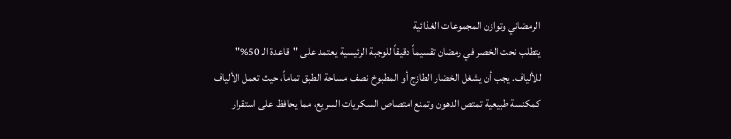الرمضاني وتوازن المجموعات الغذائية
يتطلب نحت الخصر في رمضان تقسيماً دقيقاً للوجبة الرئيسية يعتمد على "قاعدة الـ 50%" للألياف. يجب أن يشغل الخضار الطازج أو المطبوخ نصف مساحة الطبق تماماً، حيث تعمل الألياف كمكنسة طبيعية تمتص الدهون وتمنع امتصاص السكريات السريع، مما يحافظ على استقرار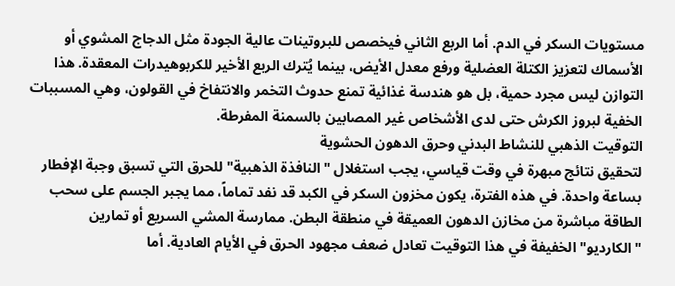مستويات السكر في الدم. أما الربع الثاني فيخصص للبروتينات عالية الجودة مثل الدجاج المشوي أو الأسماك لتعزيز الكتلة العضلية ورفع معدل الأيض، بينما يُترك الربع الأخير للكربوهيدرات المعقدة. هذا التوازن ليس مجرد حمية، بل هو هندسة غذائية تمنع حدوث التخمر والانتفاخ في القولون، وهي المسببات الخفية لبروز الكرش حتى لدى الأشخاص غير المصابين بالسمنة المفرطة.
التوقيت الذهبي للنشاط البدني وحرق الدهون الحشوية
لتحقيق نتائج مبهرة في وقت قياسي، يجب استغلال "النافذة الذهبية" للحرق التي تسبق وجبة الإفطار بساعة واحدة. في هذه الفترة، يكون مخزون السكر في الكبد قد نفد تماماً، مما يجبر الجسم على سحب الطاقة مباشرة من مخازن الدهون العميقة في منطقة البطن. ممارسة المشي السريع أو تمارين "الكارديو" الخفيفة في هذا التوقيت تعادل ضعف مجهود الحرق في الأيام العادية. أما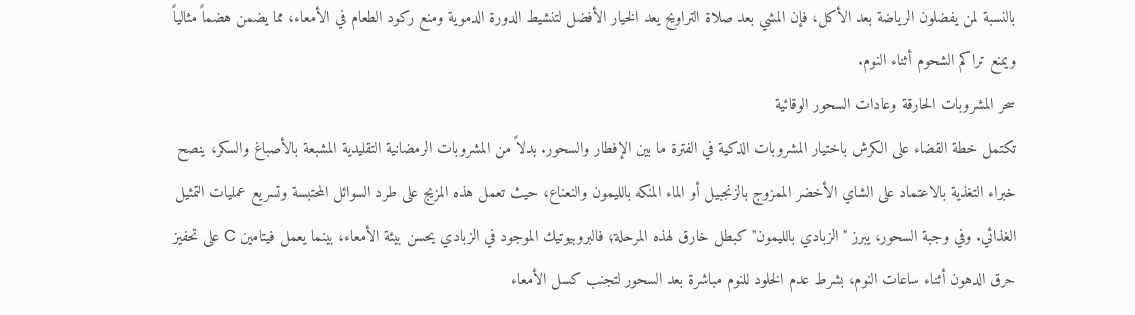بالنسبة لمن يفضلون الرياضة بعد الأكل، فإن المشي بعد صلاة التراويح يعد الخيار الأفضل لتنشيط الدورة الدموية ومنع ركود الطعام في الأمعاء، مما يضمن هضماً مثالياً ويمنع تراكم الشحوم أثناء النوم.
سحر المشروبات الحارقة وعادات السحور الوقائية
تكتمل خطة القضاء على الكرش باختيار المشروبات الذكية في الفترة ما بين الإفطار والسحور. بدلاً من المشروبات الرمضانية التقليدية المشبعة بالأصباغ والسكر، ينصح خبراء التغذية بالاعتماد على الشاي الأخضر الممزوج بالزنجبيل أو الماء المنكه بالليمون والنعناع، حيث تعمل هذه المزيج على طرد السوائل المحتبسة وتسريع عمليات التمثيل الغذائي. وفي وجبة السحور، يبرز "الزبادي بالليمون" كبطل خارق لهذه المرحلة؛ فالبروبيوتيك الموجود في الزبادي يحسن بيئة الأمعاء، بينما يعمل فيتامين C على تحفيز حرق الدهون أثناء ساعات النوم، بشرط عدم الخلود للنوم مباشرة بعد السحور لتجنب كسل الأمعاء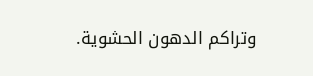وتراكم الدهون الحشوية.